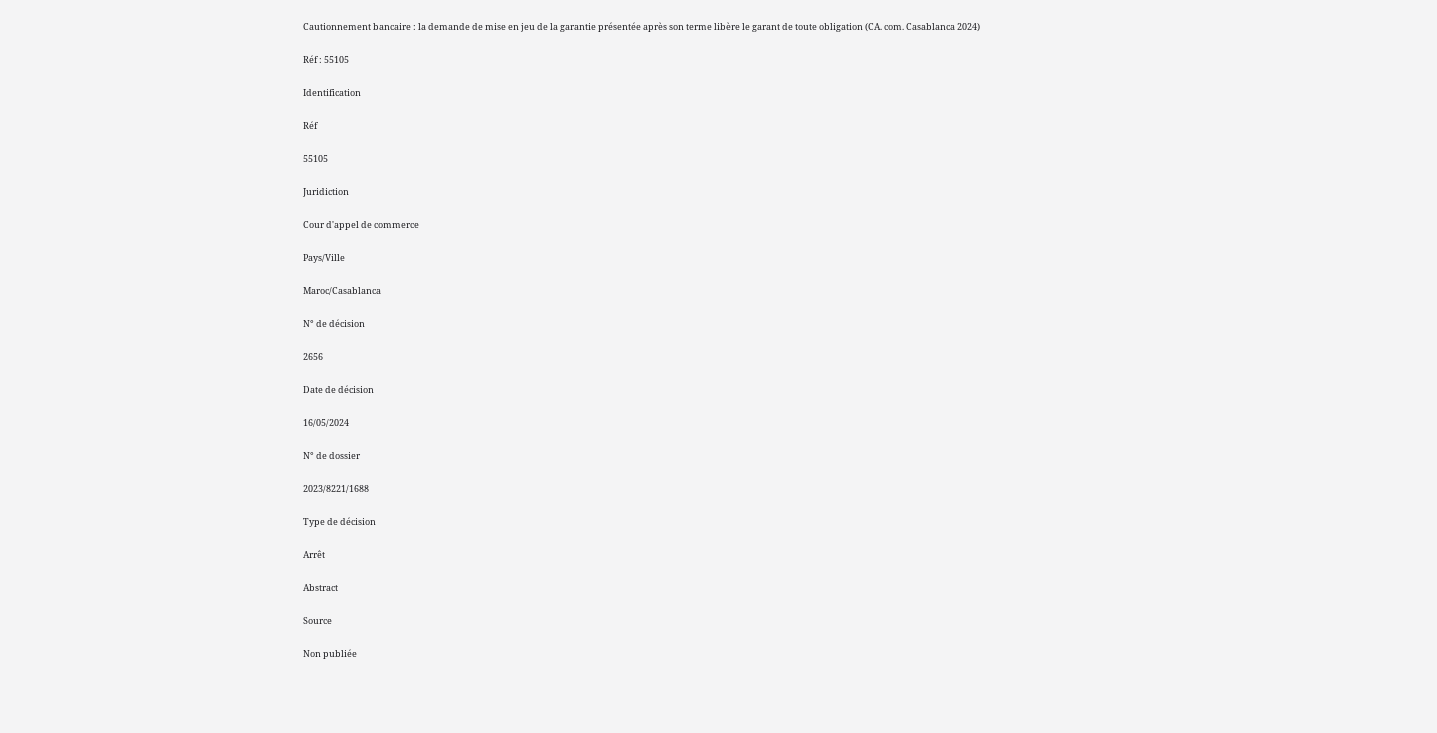Cautionnement bancaire : la demande de mise en jeu de la garantie présentée après son terme libère le garant de toute obligation (CA. com. Casablanca 2024)

Réf : 55105

Identification

Réf

55105

Juridiction

Cour d'appel de commerce

Pays/Ville

Maroc/Casablanca

N° de décision

2656

Date de décision

16/05/2024

N° de dossier

2023/8221/1688

Type de décision

Arrêt

Abstract

Source

Non publiée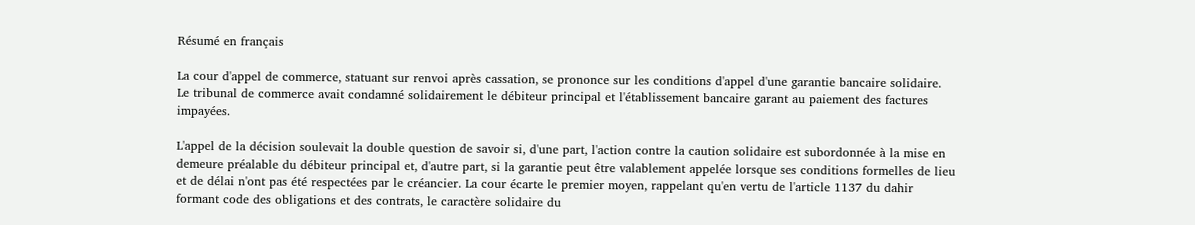Résumé en français

La cour d'appel de commerce, statuant sur renvoi après cassation, se prononce sur les conditions d'appel d'une garantie bancaire solidaire. Le tribunal de commerce avait condamné solidairement le débiteur principal et l'établissement bancaire garant au paiement des factures impayées.

L'appel de la décision soulevait la double question de savoir si, d'une part, l'action contre la caution solidaire est subordonnée à la mise en demeure préalable du débiteur principal et, d'autre part, si la garantie peut être valablement appelée lorsque ses conditions formelles de lieu et de délai n'ont pas été respectées par le créancier. La cour écarte le premier moyen, rappelant qu'en vertu de l'article 1137 du dahir formant code des obligations et des contrats, le caractère solidaire du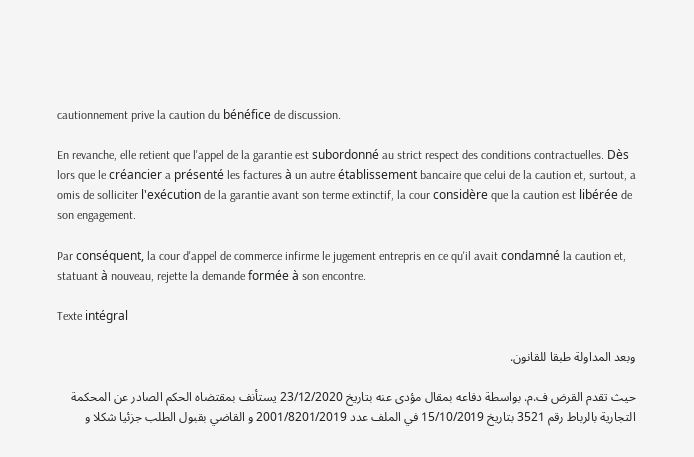cautionnement prive la caution du bénéfice de discussion.

En revanche, elle retient que l'appel de la garantie est subordonné au strict respect des conditions contractuelles. Dès lors que le créancier a présenté les factures à un autre établissement bancaire que celui de la caution et, surtout, a omis de solliciter l'exécution de la garantie avant son terme extinctif, la cour considère que la caution est libérée de son engagement.

Par conséquent, la cour d'appel de commerce infirme le jugement entrepris en ce qu'il avait condamné la caution et, statuant à nouveau, rejette la demande formée à son encontre.

Texte intégral

وبعد المداولة طبقا للقانون.

حيث تقدم القرض ف.م. بواسطة دفاعه بمقال مؤدى عنه بتاريخ 23/12/2020 يستأنف بمقتضاه الحكم الصادر عن المحكمة التجارية بالرباط رقم 3521 بتاريخ 15/10/2019 في الملف عدد 2001/8201/2019 و القاضي بقبول الطلب جزئيا شكلا و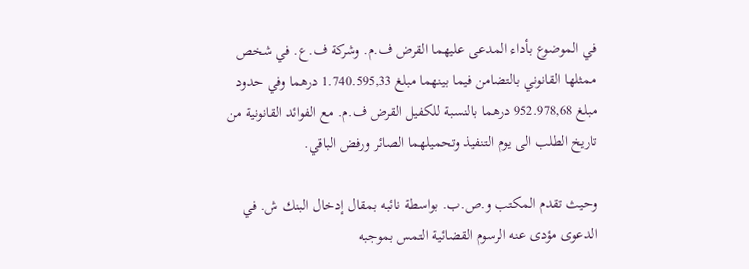في الموضوع بأداء المدعى عليهما القرض ف.م. وشركة ف.ع. في شخص ممثلها القانوني بالتضامن فيما بينهما مبلغ 1.740.595,33 درهما وفي حدود مبلغ 952.978,68 درهما بالنسبة للكفيل القرض ف.م. مع الفوائد القانونية من تاريخ الطلب الى يوم التنفيذ وتحميلهما الصائر ورفض الباقي.

وحيث تقدم المكتب و.ص.ب. بواسطة نائبه بمقال إدخال البنك ش. في الدعوى مؤدى عنه الرسوم القضائية التمس بموجبه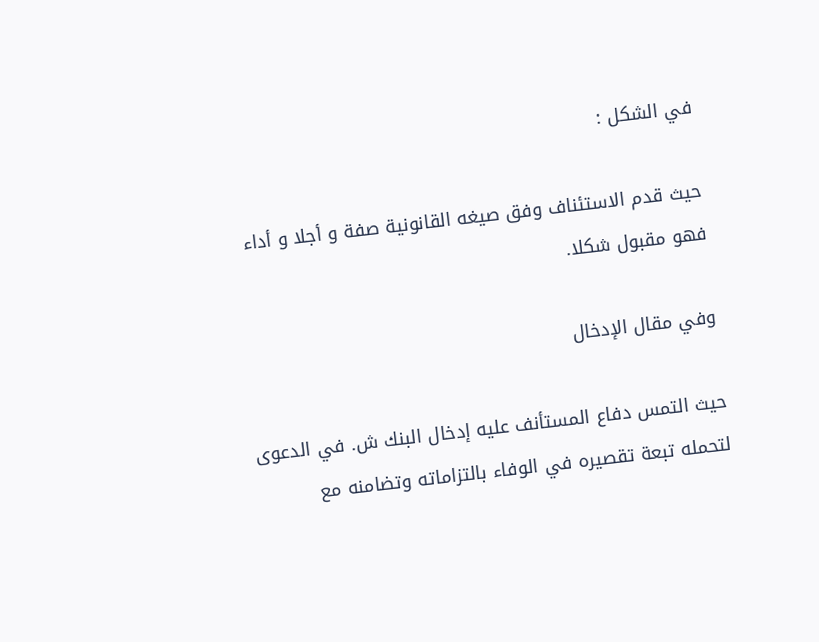في الشكل :

حيث قدم الاستئناف وفق صيغه القانونية صفة و أجلا و أداء فهو مقبول شكلا.

وفي مقال الإدخال

حيث التمس دفاع المستأنف عليه إدخال البنك ش. في الدعوى لتحمله تبعة تقصيره في الوفاء بالتزاماته وتضامنه مع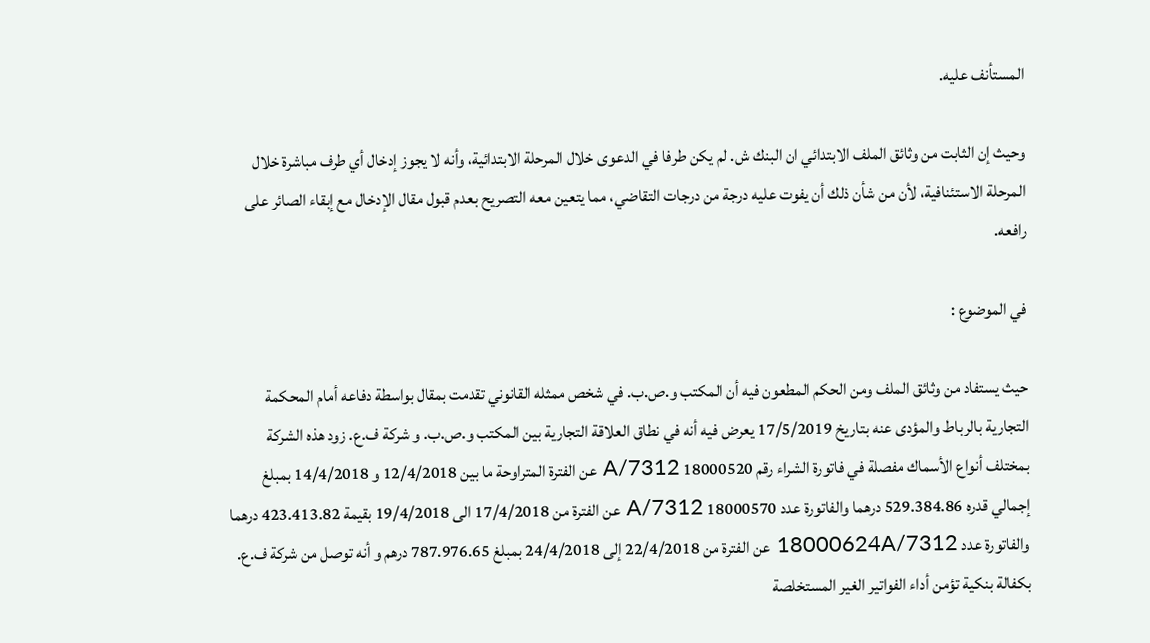المستأنف عليه.

وحيث إن الثابت من وثائق الملف الابتدائي ان البنك ش. لم يكن طرفا في الدعوى خلال المرحلة الابتدائية، وأنه لا يجوز إدخال أي طرف مباشرة خلال المرحلة الاستئنافية، لأن من شأن ذلك أن يفوت عليه درجة من درجات التقاضي، مما يتعين معه التصريح بعدم قبول مقال الإدخال مع إبقاء الصائر على رافعه.

في الموضوع :

حيث يستفاد من وثائق الملف ومن الحكم المطعون فيه أن المكتب و.ص.ب. في شخص ممثله القانوني تقدمت بمقال بواسطة دفاعه أمام المحكمة التجارية بالرباط والمؤدى عنه بتاريخ 17/5/2019 يعرض فيه أنه في نطاق العلاقة التجارية بين المكتب و.ص.ب. و شركة ف.ع. زود هذه الشركة بمختلف أنواع الأسماك مفصلة في فاتورة الشراء رقم 18000520 A/7312 عن الفترة المتراوحة ما بين 12/4/2018 و 14/4/2018 بمبلغ إجمالي قدره 529.384.86 درهما والفاتورة عدد 18000570 A/7312 عن الفترة من 17/4/2018 الى 19/4/2018 بقيمة 423.413.82 درهما والفاتورة عدد 18000624A/7312 عن الفترة من 22/4/2018 إلى 24/4/2018 بمبلغ 787.976.65 درهم و أنه توصل من شركة ف.ع. بكفالة بنكية تؤمن أداء الفواتير الغير المستخلصة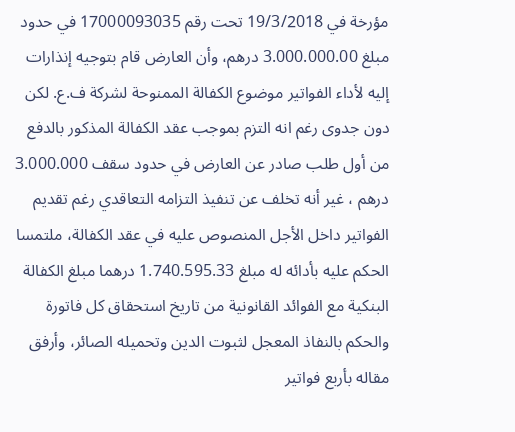مؤرخة في 19/3/2018 تحت رقم 17000093035 في حدود مبلغ 3.000.000.00 درهم، وأن العارض قام بتوجيه إنذارات إليه لأداء الفواتير موضوع الكفالة الممنوحة لشركة ف.ع. لكن دون جدوى رغم انه التزم بموجب عقد الكفالة المذكور بالدفع من أول طلب صادر عن العارض في حدود سقف 3.000.000 درهم ، غير أنه تخلف عن تنفيذ التزامه التعاقدي رغم تقديم الفواتير داخل الأجل المنصوص عليه في عقد الكفالة، ملتمسا الحكم عليه بأدائه له مبلغ 1.740.595.33 درهما مبلغ الكفالة البنكية مع الفوائد القانونية من تاريخ استحقاق كل فاتورة والحكم بالنفاذ المعجل لثبوت الدين وتحميله الصائر، وأرفق مقاله بأربع فواتير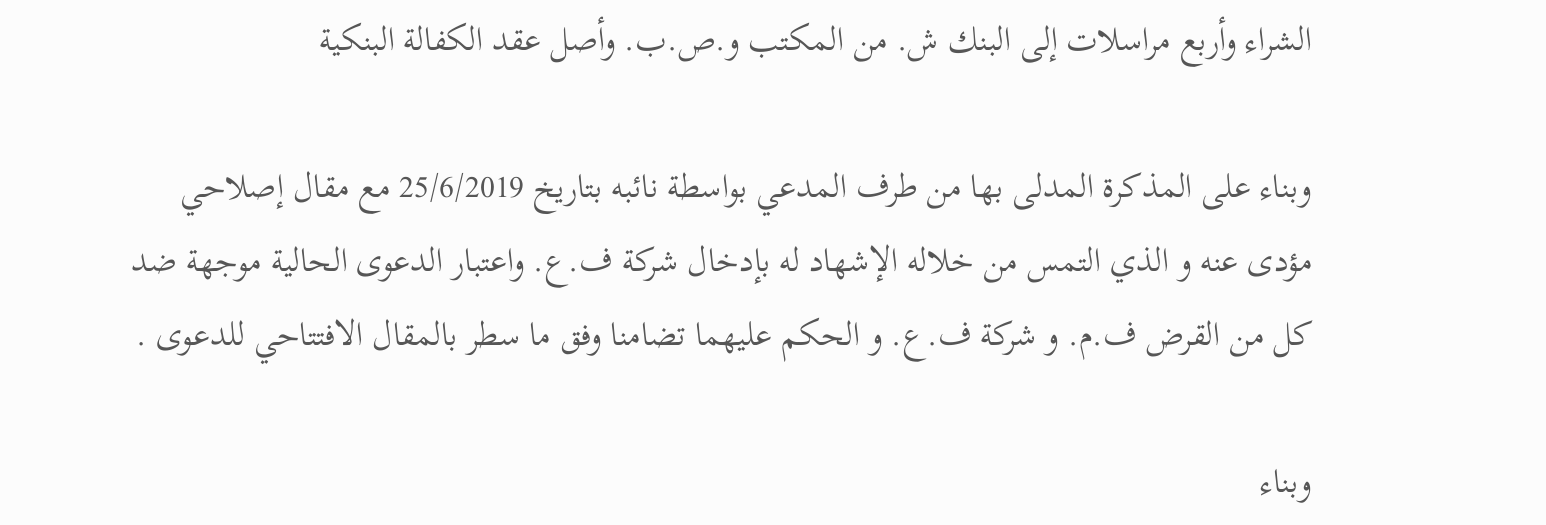الشراء وأربع مراسلات إلى البنك ش. من المكتب و.ص.ب. وأصل عقد الكفالة البنكية

وبناء على المذكرة المدلى بها من طرف المدعي بواسطة نائبه بتاريخ 25/6/2019 مع مقال إصلاحي مؤدی عنه و الذي التمس من خلاله الإشهاد له بإدخال شركة ف.ع. واعتبار الدعوى الحالية موجهة ضد كل من القرض ف.م. و شركة ف.ع. و الحكم عليهما تضامنا وفق ما سطر بالمقال الافتتاحي للدعوى .

وبناء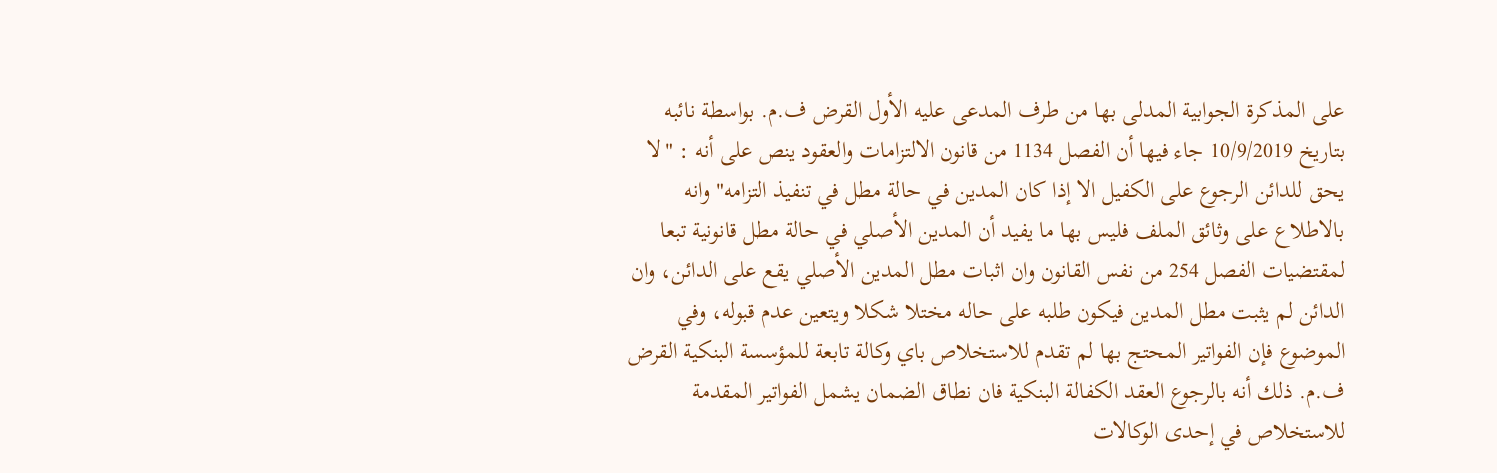على المذكرة الجوابية المدلى بها من طرف المدعى عليه الأول القرض ف.م. بواسطة نائبه بتاريخ 10/9/2019 جاء فيها أن الفصل 1134 من قانون الالتزامات والعقود ينص على أنه : "لا يحق للدائن الرجوع على الكفيل الا إذا كان المدين في حالة مطل في تنفيذ التزامه" وانه بالاطلاع على وثائق الملف فليس بها ما يفيد أن المدين الأصلي في حالة مطل قانونية تبعا لمقتضيات الفصل 254 من نفس القانون وان اثبات مطل المدين الأصلي يقع على الدائن، وان الدائن لم يثبت مطل المدين فيكون طلبه على حاله مختلا شكلا ويتعين عدم قبوله، وفي الموضوع فإن الفواتير المحتج بها لم تقدم للاستخلاص باي وكالة تابعة للمؤسسة البنكية القرض ف.م. ذلك أنه بالرجوع العقد الكفالة البنكية فان نطاق الضمان يشمل الفواتير المقدمة للاستخلاص في إحدى الوكالات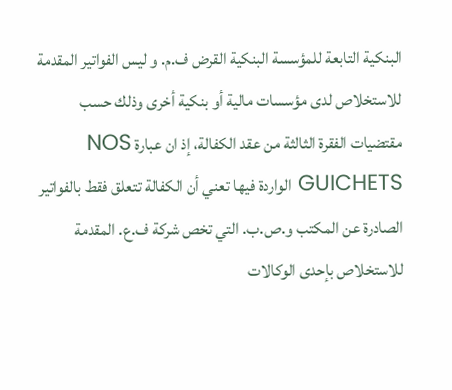البنكية التابعة للمؤسسة البنكية القرض ف.م. و ليس الفواتير المقدمة للاستخلاص لدى مؤسسات مالية أو بنكية أخرى وذلك حسب مقتضيات الفقرة الثالثة من عقد الكفالة، إذ ان عبارة NOS GUICHETS الواردة فيها تعني أن الكفالة تتعلق فقط بالفواتير الصادرة عن المكتب و.ص.ب. التي تخص شركة ف.ع. المقدمة للاستخلاص بإحدى الوكالات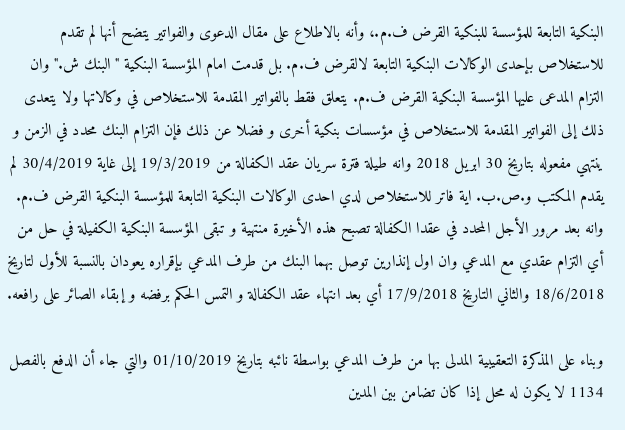البنكية التابعة للمؤسسة للبنكية القرض ف.م.، وأنه بالاطلاع على مقال الدعوى والفواتير يتضح أنها لم تقدم للاستخلاص بإحدى الوكالات البنكية التابعة لالقرض ف.م. بل قدمت امام المؤسسة البنكية "البنك ش." وان التزام المدعى عليها المؤسسة البنكية القرض ف.م. يتعلق فقط بالفواتير المقدمة للاستخلاص في وكالاتها ولا يتعدى ذلك إلى الفواتير المقدمة للاستخلاص في مؤسسات بنكية أخرى و فضلا عن ذلك فإن التزام البنك محدد في الزمن و ينتهي مفعوله بتاريخ 30 ابريل 2018 وانه طيلة فترة سريان عقد الكفالة من 19/3/2019 إلى غاية 30/4/2019 لم يقدم المكتب و.ص.ب. اية فاتر للاستخلاص لدي احدى الوكالات البنكية التابعة للمؤسسة البنكية القرض ف.م. وانه بعد مرور الأجل المحدد في عقدا الكفالة تصبح هذه الأخيرة منتهية و تبقى المؤسسة البنكية الكفيلة في حل من أي التزام عقدي مع المدعي وان اول إنذارین توصل بهما البنك من طرف المدعي بإقراره يعودان بالنسبة للأول لتاريخ 18/6/2018 والثاني التاريخ 17/9/2018 أي بعد انتهاء عقد الكفالة و التمس الحكم برفضه و إبقاء الصائر على رافعه.

وبناء على المذكرة التعقيبية المدلى بها من طرف المدعي بواسطة نائبه بتاريخ 01/10/2019 والتي جاء أن الدفع بالفصل 1134 لا يكون له محل إذا كان تضامن بين المدين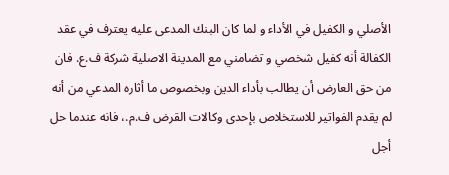الأصلي و الكفيل في الأداء و لما كان البنك المدعى عليه يعترف في عقد الكفالة أنه كفيل شخصي و تضامني مع المدينة الاصلية شركة ف.ع. فان من حق العارض أن يطالب بأداء الدين وبخصوص ما أثاره المدعي من أنه لم يقدم الفواتير للاستخلاص بإحدى وكالات القرض ف.م.، فانه عندما حل أجل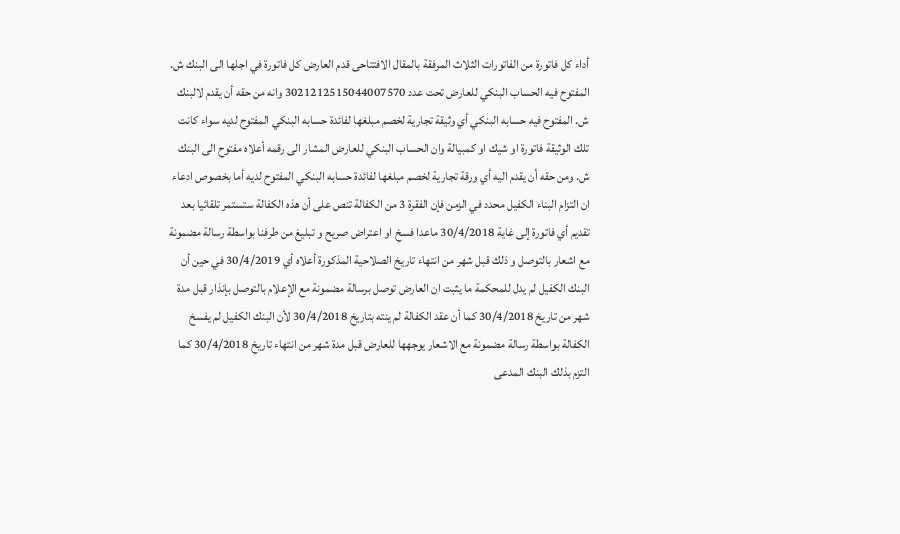أداء كل فاتورة من الفاتورات الثلاث المرفقة بالمقال الافتتاحی قدم العارض كل فاتورة في اجلها الى البنك ش. المفتوح فيه الحساب البنكي للعارض تحت عدد 3021212515044007570 وانه من حقه أن يقدم لالبنك ش. المفتوح فيه حسابه البنكي أي وثيقة تجارية لخصم مبلغها لفائدة حسابه البنكي المفتوح لديه سواء كانت تلك الوثيقة فاتورة او شيك او كمبيالة وان الحساب البنكي للعارض المشار الى رقمه أعلاه مفتوح الى البنك ش. ومن حقه أن يقدم اليه أي ورقة تجارية لخصم مبلغها لفائدة حسابه البنكي المفتوح لديه أما بخصوص ادعاء ان التزام البناء الكفيل محدد في الزمن فإن الفقرة 3 من الكفالة تنص على أن هذه الكفالة ستستمر تلقائيا بعد تقديم أي فاتورة إلى غاية 30/4/2018 ماعدا فسخ او اعتراض صریح و تبلیغ من طرفنا بواسطة رسالة مضمونة مع اشعار بالتوصل و ذلك قبل شهر من انتهاء تاريخ الصلاحية المذكورة أعلاه أي 30/4/2019 في حين أن البنك الكفيل لم يدل للمحكمة ما يثبت ان العارض توصل برسالة مضمونة مع الإعلام بالتوصل بإنذار قبل مدة شهر من تاريخ 30/4/2018 كما أن عقد الكفالة لم ينته بتاريخ 30/4/2018 لأن البنك الكفيل لم يفسخ الكفالة بواسطة رسالة مضمونة مع الاشعار يوجهها للعارض قبل مدة شهر من انتهاء تاريخ 30/4/2018 كما التزم بذلك البنك المدعى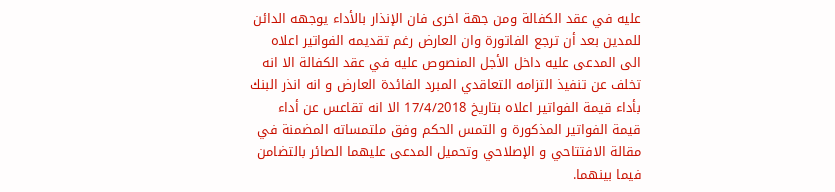عليه في عقد الكفالة ومن جهة اخرى فان الإنذار بالأداء يوجهه الدائن للمدين بعد أن ترجع الفاتورة وان العارض رغم تقديمه الفواتير اعلاه الى المدعى عليه داخل الأجل المنصوص عليه في عقد الكفالة الا انه تخلف عن تنفيذ التزامه التعاقدي المبرد الفائدة العارض و انه انذر البنك بأداء قيمة الفواتير اعلاه بتاريخ 17/4/2018 الا انه تقاعس عن أداء قيمة الفواتير المذكورة و التمس الحكم وفق ملتمساته المضمنة في مقالة الافتتاحي و الإصلاحي وتحميل المدعى عليهما الصائر بالتضامن فيما بينهما.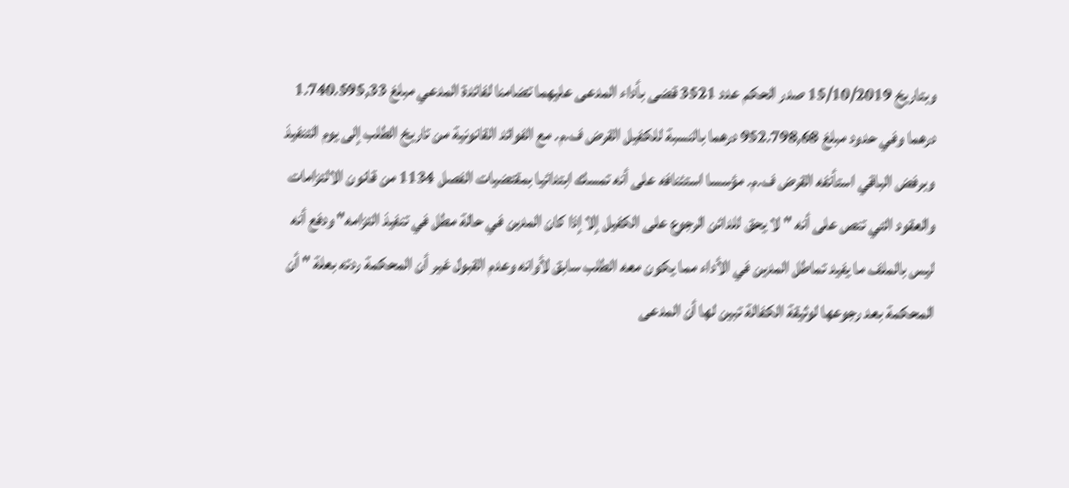وبتاريخ 15/10/2019 صدر الحكم عدد 3521 قضى بأداء المدعى عليهما تضامنا لفائدة المدعي مبلغ 1.740.595,33 درهما وفي حدود مبلغ 952.798,68 درهما بالنسبة للكفيل القرض ف.م. مع الفوائد القانونية من تاريخ الطلب إلى يوم التنفيذ وبرفض الباقي استأنفه القرض ف.م. مؤسسا استئنافه على أنه تمسك ابتدائيا بمقتضيات الفصل 1134 من قانون الالتزامات والعقود التي تنص على أنه " لا يحق للدائن الرجوع على الكفيل إلا إذا كان المدين في حالة مطل في تنفيذ التزامه" ودفع أنه ليس بالملف ما يفيد تماطل المدين في الأداء مما يكون معه الطلب سابق لأوانه وعدم القبول غير أن المحكمة ردته بعلة " أن المحكمة بعد رجوعها لوثيقة الكفالة تبين لها أن المدعى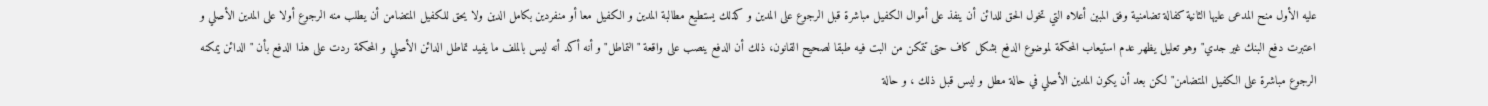عليه الأول منح المدعى عليها الثانية كفالة تضامنية وفق المبين أعلاه التي تخول الحق للدائن أن ينفذ على أموال الكفيل مباشرة قبل الرجوع على المدين و كذلك يستطيع مطالبة المدين و الكفيل معا أو منفردين بكامل الدين ولا يحق للكفيل المتضامن أن يطلب منه الرجوع أولا على المدين الأصلي و اعتبرت دفع البنك غير جدي" وهو تعليل يظهر عدم استيعاب المحكمة لموضوع الدفع بشكل كاف حتى تتمكن من البت فيه طبقا لصحيح القانون، ذلك أن الدفع ينصب على واقعة "التماطل" و أنه أكد أنه ليس بالملف ما يفيد تماطل الدائن الأصلي و المحكمة ردت على هذا الدفع بأن " الدائن يمكنه الرجوع مباشرة على الكفيل المتضامن" لكن بعد أن يكون المدين الأصلي في حالة مطل و ليس قبل ذلك ، و حالة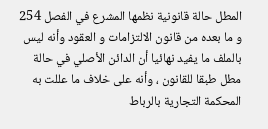المطل حالة قانونية نظمها المشرع في الفصل 254 و ما بعده من قانون الالتزامات و العقود وأنه ليس بالملف ما يفيد نهائيا أن الدائن الأصلي في حالة مطل طبقا للقانون ، وأنه على خلاف ما عللت به المحكمة التجارية بالرباط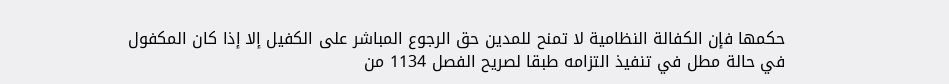حكمها فإن الكفالة النظامية لا تمنح للمدين حق الرجوع المباشر على الكفيل إلا إذا كان المكفول في حالة مطل في تنفيذ التزامه طبقا لصريح الفصل 1134 من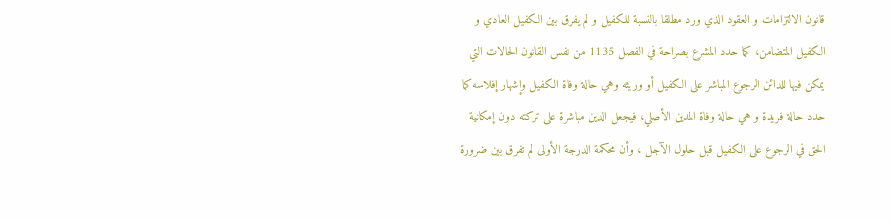قانون الالتزامات و العقود الذي ورد مطلقا بالنسبة للكفيل و لم يفرق بين الكفيل العادي و الكفيل المتضامن، كما حدد المشرع بصراحة في الفصل 1135 من نفس القانون الحالات التي يمكن فيها للدائن الرجوع المباشر على الكفيل أو وريثه وهي حالة وفاة الكفيل وإشهار إفلاسه كما حدد حالة فريدة و هي حالة وفاة المدين الأصلي، فيجعل الدين مباشرة على تركته دون إمكانية الحق في الرجوع على الكفيل قبل حلول الآجل ، وأن محكمة الدرجة الأولى لم تفرق بين ضرورة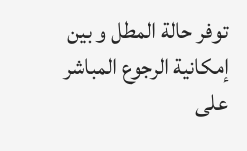توفر حالة المطل و بین إمكانية الرجوع المباشر على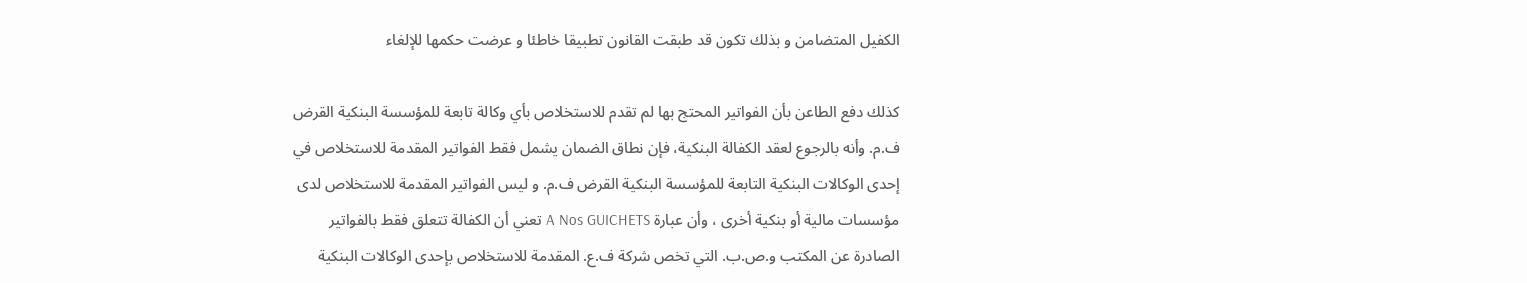الكفيل المتضامن و بذلك تكون قد طبقت القانون تطبيقا خاطئا و عرضت حكمها للإلغاء

كذلك دفع الطاعن بأن الفواتير المحتج بها لم تقدم للاستخلاص بأي وكالة تابعة للمؤسسة البنكية القرض ف.م. وأنه بالرجوع لعقد الكفالة البنكية، فإن نطاق الضمان يشمل فقط الفواتير المقدمة للاستخلاص في إحدى الوكالات البنكية التابعة للمؤسسة البنكية القرض ف.م. و ليس الفواتير المقدمة للاستخلاص لدى مؤسسات مالية أو بنكية أخرى ، وأن عبارة A Nos GUICHETS تعني أن الكفالة تتعلق فقط بالفواتير الصادرة عن المكتب و.ص.ب. التي تخص شركة ف.ع. المقدمة للاستخلاص بإحدى الوكالات البنكية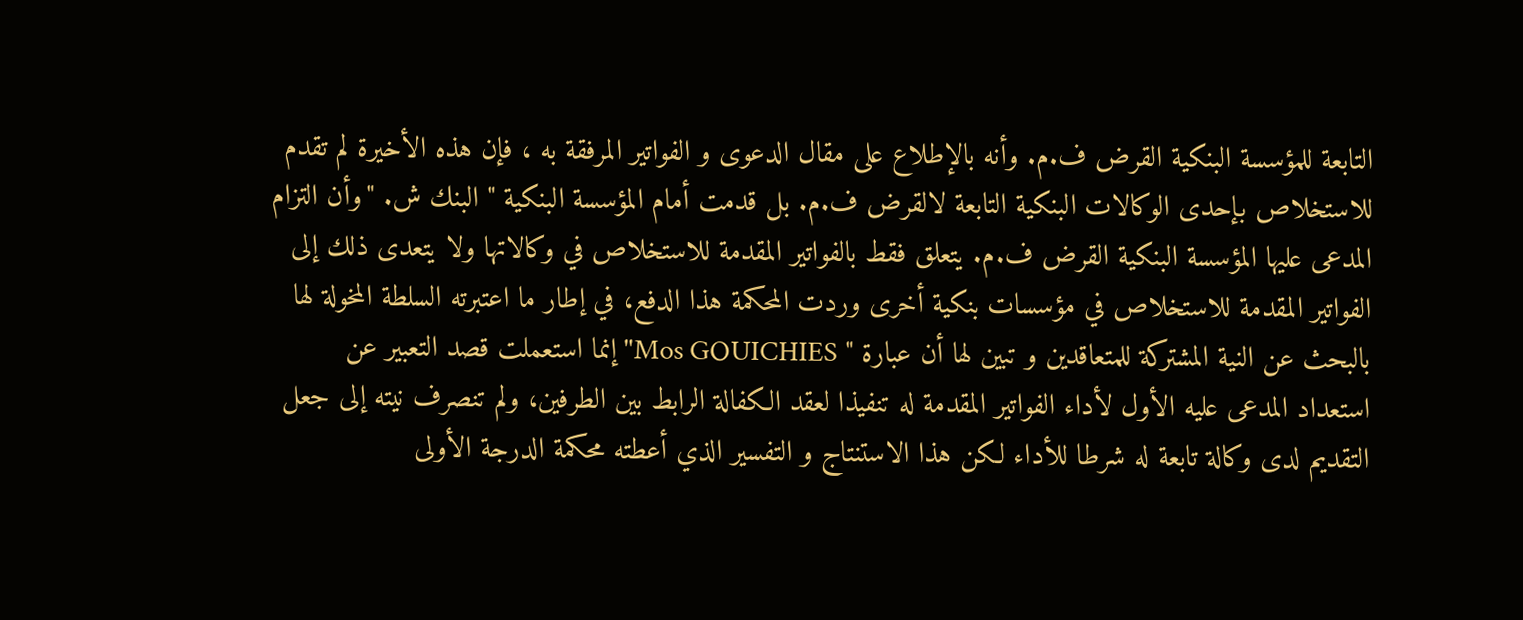التابعة للمؤسسة البنكية القرض ف.م. وأنه بالإطلاع على مقال الدعوى و الفواتير المرفقة به ، فإن هذه الأخيرة لم تقدم للاستخلاص بإحدى الوكالات البنكية التابعة لالقرض ف.م. بل قدمت أمام المؤسسة البنكية " البنك ش. "وأن التزام المدعى عليها المؤسسة البنكية القرض ف.م. يتعلق فقط بالفواتير المقدمة للاستخلاص في وكالاتها ولا يتعدى ذلك إلى الفواتير المقدمة للاستخلاص في مؤسسات بنكية أخرى وردت المحكمة هذا الدفع، في إطار ما اعتبرته السلطة المخولة لها بالبحث عن النية المشتركة للمتعاقدين و تبين لها أن عبارة " Mos GOUICHIES" إنما استعملت قصد التعبير عن استعداد المدعى عليه الأول لأداء الفواتير المقدمة له تنفيذا لعقد الكفالة الرابط بين الطرفين، ولم تنصرف نيته إلى جعل التقديم لدى وكالة تابعة له شرطا للأداء لكن هذا الاستنتاج و التفسير الذي أعطته محكمة الدرجة الأولى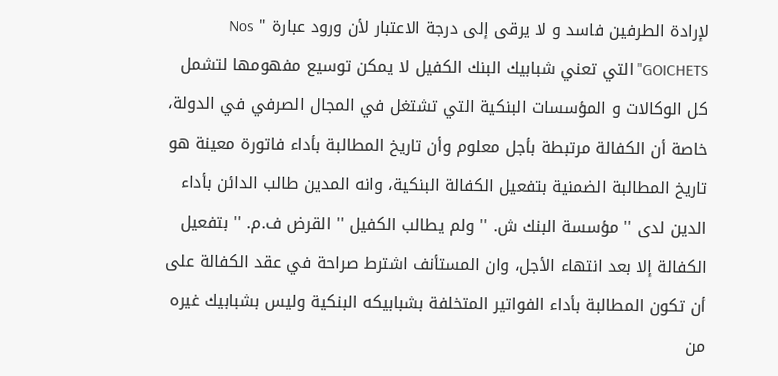لإرادة الطرفين فاسد و لا يرقى إلى درجة الاعتبار لأن ورود عبارة " Nos GOICHETS" التي تعني شبابيك البنك الكفيل لا يمكن توسيع مفهومها لتشمل كل الوكالات و المؤسسات البنكية التي تشتغل في المجال الصرفي في الدولة، خاصة أن الكفالة مرتبطة بأجل معلوم وأن تاريخ المطالبة بأداء فاتورة معينة هو تاريخ المطالبة الضمنية بتفعيل الكفالة البنكية، وانه المدين طالب الدائن بأداء الدين لدى '' مؤسسة البنك ش. '' ولم يطالب الكفيل '' القرض ف.م. '' بتفعيل الكفالة إلا بعد انتهاء الأجل، وان المستأنف اشترط صراحة في عقد الكفالة على أن تكون المطالبة بأداء الفواتير المتخلفة بشبابيكه البنكية وليس بشبابيك غيره من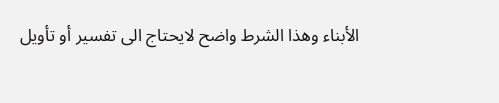الأبناء وهذا الشرط واضح لايحتاج الى تفسير أو تأويل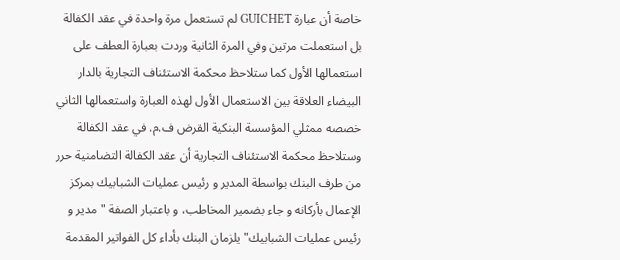خاصة أن عبارة GUICHET لم تستعمل مرة واحدة في عقد الكفالة بل استعملت مرتين وفي المرة الثانية وردت بعبارة العطف على استعمالها الأول كما ستلاحظ محكمة الاستئناف التجارية بالدار البيضاء العلاقة بين الاستعمال الأول لهذه العبارة واستعمالها الثاني خصصه ممثلي المؤسسة البنكية القرض ف.م. في عقد الكفالة وستلاحظ محكمة الاستئناف التجارية أن عقد الكفالة التضامنية حرر من طرف البنك بواسطة المدير و رئیس عمليات الشبابيك بمركز الإعمال بأركانه و جاء بضمير المخاطب، و باعتبار الصفة " مدیر و رئیس عمليات الشبابيك" يلزمان البنك بأداء كل الفواتير المقدمة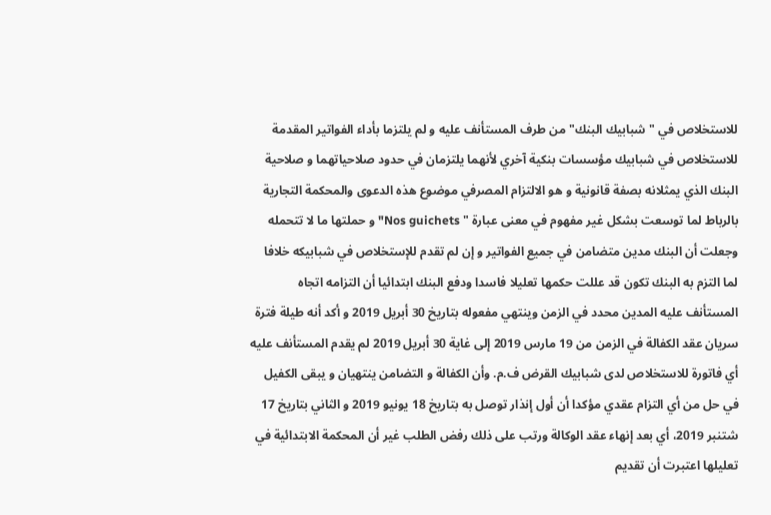للاستخلاص في " شبابيك البنك" من طرف المستأنف عليه و لم يلتزما بأداء الفواتير المقدمة للاستخلاص في شبابيك مؤسسات بنكية آخري لأنهما يلتزمان في حدود صلاحياتهما و صلاحية البنك الذي يمثلانه بصفة قانونية و هو الالتزام المصرفي موضوع هذه الدعوى والمحكمة التجارية بالرباط لما توسعت بشكل غير مفهوم في معنى عبارة " Nos guichets" و حملتها ما لا تتحمله وجعلت أن البنك مدين متضامن في جميع الفواتير و إن لم تقدم للإستخلاص في شبابيكه خلافا لما التزم به البنك تكون قد عللت حكمها تعليلا فاسدا ودفع البنك ابتدائيا أن التزامه اتجاه المستأنف عليه المدين محدد في الزمن وينتهي مفعوله بتاريخ 30 أبريل 2019 و أكد أنه طيلة فترة سريان عقد الكفالة في الزمن من 19 مارس 2019 إلى غاية 30 أبريل 2019 لم يقدم المستأنف عليه أي فاتورة للاستخلاص لدى شبابيك القرض ف.م. وأن الكفالة و التضامن ينتهيان و يبقى الكفيل في حل من أي التزام عقدي مؤكدا أن أول إنذار توصل به بتاريخ 18 يونيو 2019 و الثاني بتاریخ 17 شتنبر 2019، أي بعد إنهاء عقد الوكالة ورتب على ذلك رفض الطلب غير أن المحكمة الابتدائية في تعليلها اعتبرت أن تقديم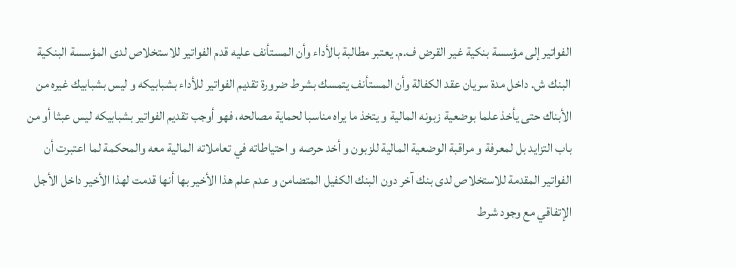الفواتير إلى مؤسسة بنكية غير القرض ف.م. يعتبر مطالبة بالأداء وأن المستأنف عليه قدم الفواتير للاستخلاص لدى المؤسسة البنكية البنك ش. داخل مدة سريان عقد الكفالة وأن المستأنف يتمسك بشرط ضرورة تقديم الفواتير للأداء بشبابيكه و ليس بشبابيك غيره من الأبناك حتى يأخذ علما بوضعية زبونه المالية و يتخذ ما يراه مناسبا لحماية مصالحه، فهو أوجب تقديم الفواتير بشبابيكه ليس عبثا أو من باب التزايد بل لمعرفة و مراقبة الوضعية المالية للزبون و أخد حرصه و احتياطاته في تعاملاته المالية معه والمحكمة لما اعتبرت أن الفواتير المقدمة للاستخلاص لدى بنك آخر دون البنك الكفيل المتضامن و عدم علم هذا الأخير بها أنها قدمت لهذا الأخير داخل الأجل الإتفاقي مع وجود شرط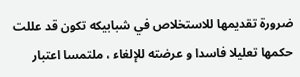ضرورة تقديمها للاستخلاص في شبابيكه تكون قد عللت حكمها تعليلا فاسدا و عرضته للإلغاء ، ملتمسا اعتبار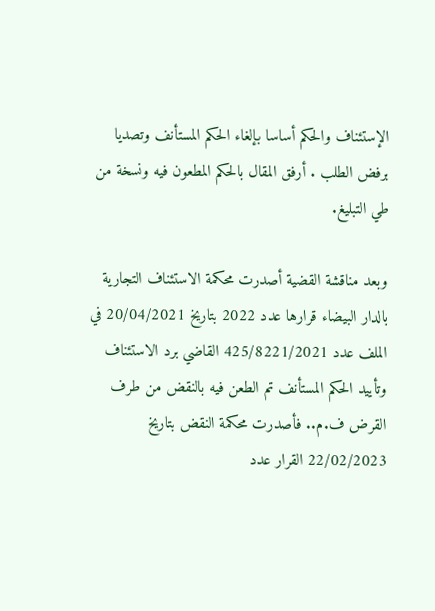الإستئناف والحكم أساسا بإلغاء الحكم المستأنف وتصديا برفض الطلب . أرفق المقال بالحكم المطعون فيه ونسخة من طي التبليغ.

وبعد مناقشة القضية أصدرت محكمة الاستئناف التجارية بالدار البيضاء قرارها عدد 2022 بتاريخ 20/04/2021 في الملف عدد 425/8221/2021 القاضي برد الاستئناف وتأييد الحكم المستأنف تم الطعن فيه بالنقض من طرف القرض ف.م.. فأصدرت محكمة النقض بتاريخ 22/02/2023 القرار عدد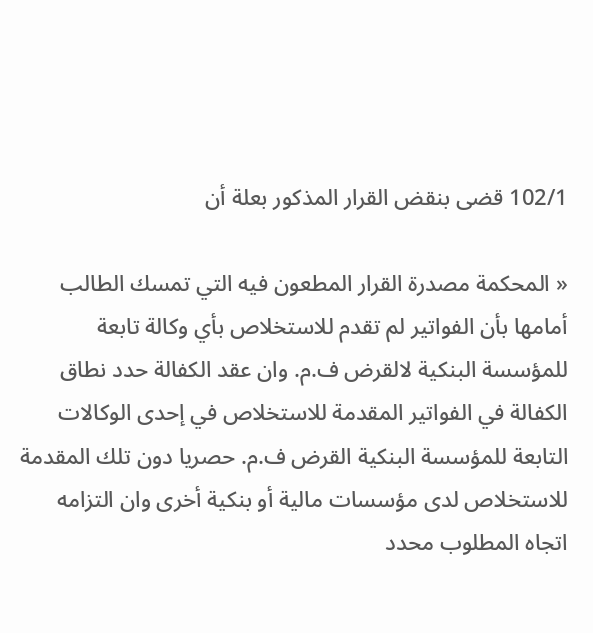102/1 قضى بنقض القرار المذكور بعلة أن

« المحكمة مصدرة القرار المطعون فيه التي تمسك الطالب أمامها بأن الفواتير لم تقدم للاستخلاص بأي وكالة تابعة للمؤسسة البنكية لالقرض ف.م. وان عقد الكفالة حدد نطاق الكفالة في الفواتير المقدمة للاستخلاص في إحدى الوكالات التابعة للمؤسسة البنكية القرض ف.م. حصريا دون تلك المقدمة للاستخلاص لدى مؤسسات مالية أو بنكية أخرى وان التزامه اتجاه المطلوب محدد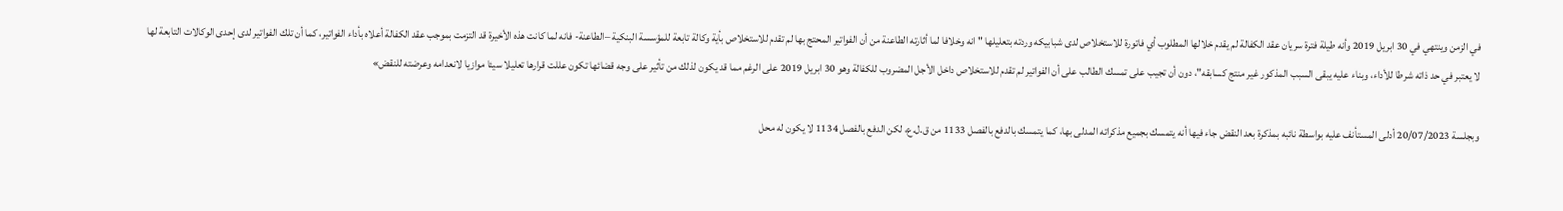في الزمن وينتهي في 30 ابريل 2019 وأنه طيلة فترة سريان عقد الكفالة لم يقدم خلالها المطلوب أي فاتورة للاستخلاص لدى شبابيكه وردته بتعليلها " انه وخلافا لما أثارته الطاعنة من أن الفواتير المحتج بها لم تقدم للاستخلاص بأية وكالة تابعة للمؤسسة البنكية –الطاعنة- فانه لما كانت هذه الأخيرة قد التزمت بموجب عقد الكفالة أعلاه بأداء الفواتير، كما أن تلك الفواتير لدى إحدى الوكالات التابعة لها لا يعتبر في حد ذاته شرطا للأداء، وبناء عليه يبقى السبب المذكور غير منتج كسابقه"، دون أن تجيب على تمسك الطالب على أن الفواتير لم تقدم للاستخلاص داخل الأجل المضروب للكفالة وهو 30 ابريل 2019 على الرغم مما قد يكون لذلك من تأثير على وجه قضائها تكون عللت قرارها تعليلا سيئا موازيا لانعدامه وعرضته للنقض»

وبجلسة 20/07/2023 أدلى المستأنف عليه بواسطة نائبه بمذكرة بعد النقض جاء فيها أنه يتمسك بجميع مذكراته المدلى بها، كما يتمسك بالدفع بالفصل 1133 من ق.ل.ع، لكن الدفع بالفصل 1134 لا يكون له محل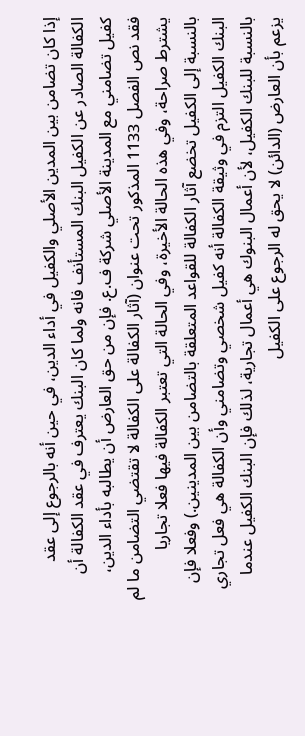إذا كان تضامن بين المدين الأصلي والكفيل في أداء الدين، في حين أنه بالرجوع إلى عقد الكفالة الصادر عن الكفيل البنك المستأنف فانه ولما كان البنك يعترف في عقد الكفالة أن كفيل تضامني مع المدينة الأصلي شركة ف.ع. فإن من حق العارض أن يطالبه بأداء الدين، فقد نص الفصل 1133 المذكور تحت عنوان (آثار الكفالة على الكفالة لا تقتضي التضامن ما لم يشترط صراحة، وفي هذه الحالة الأخيرة، وفي الحالة التي تعتبر الكفالة فيها فعلا تجاريا بالنسبة إلى الكفيل تخضع آثار الكفالة للقواعد المتعلقة بالتضامن بين المدينين.) وفعلا فإن البنك الكفيل التزم في وثيقة الكفالة أنه كفيل شخصي وتضامني وأن الكفالة هي فعل تجاري بالنسبة للبنك الكفيل، لأن أعمال البنوك هي أعمال تجارية، لذلك فإن البنك الكفيل عندما يزعم بأن العارض (الدائن) لا يحق له الرجوع على الكفيل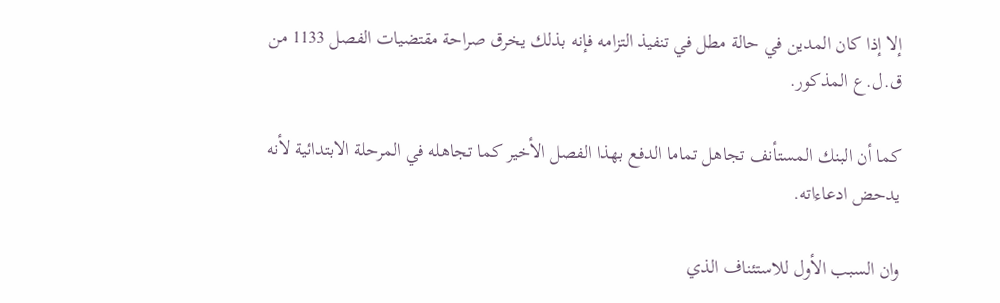إلا إذا كان المدين في حالة مطل في تنفيذ التزامه فإنه بذلك يخرق صراحة مقتضيات الفصل 1133 من ق.ل.ع المذكور.

كما أن البنك المستأنف تجاهل تماما الدفع بهذا الفصل الأخير كما تجاهله في المرحلة الابتدائية لأنه يدحض ادعاءاته.

وان السبب الأول للاستئناف الذي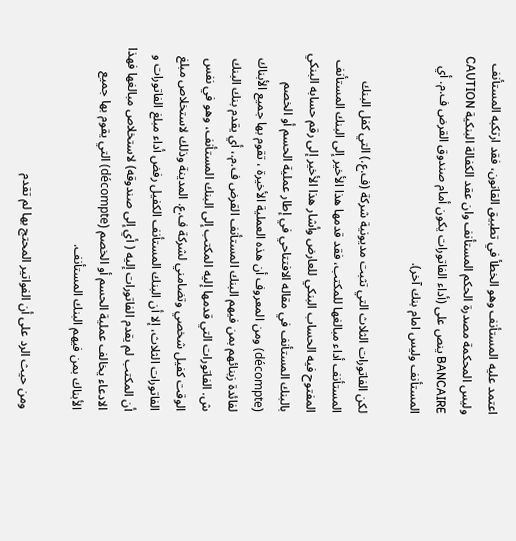اعتمد عليه المستأنف وهو الخطأ في تطبيق القانون، فقد ارتكبه المستأنف وليس المحكمة مصدرة الحكم المستأنف وان عقد الكفالة البنكية CAUTION BANCAIRE ينص على (أداء الفاتورات يكون أمام صندوق القرض ف.م. أي المستأنف وليس امام بنك آخر).

لكن الفاتورات الثلاث التي تثبت مديونية شركة (ف.ع.) التي كفل البنك المستأنف أداء مبالغها للمكتب، فقد قدمها هذا الأخير إلى البنك المستأنف المفتوح فيه الحساب البنكي للعارض وأشار هذا الأخير إلى رقم حسابه البنكي بالبنك المستأنف في مقاله الافتتاحي في إطار عملية الحسم أو الخصم (décompte) ومن المعروف أن هذه العملية الأخيرة ، تقوم بها جميع الأبناك لفائدة زبنائهم بمن فيهم البنك المستأنف القرض ف.م.، أي يقدم بنك البنك ش. الفاتورات التي قدمها إليه المكتب إلى البنك المستأنف، وهو في نفس الوقت كفيل شخصي وتضامني لشركة ف.ع. المدينة وذلك لاستخلاص مبلغ الفاتورات الثلاث، إلا أن البنك المستأنف الكفيل رفض أداء مبلغ الفاتورات و أن المكتب لم يقدم الفاتورات إليه ( أي إلى صندوقه) لاستخلاص مبالغها فهذا الادعاء يخالف عملية الحسم أو الخصم (décompte) التي يقوم بها جميع الأبناك بمن فيهم البنك المستأنف.

ومن حيث الرد على أن الفواتير المحتج بها لم تقدم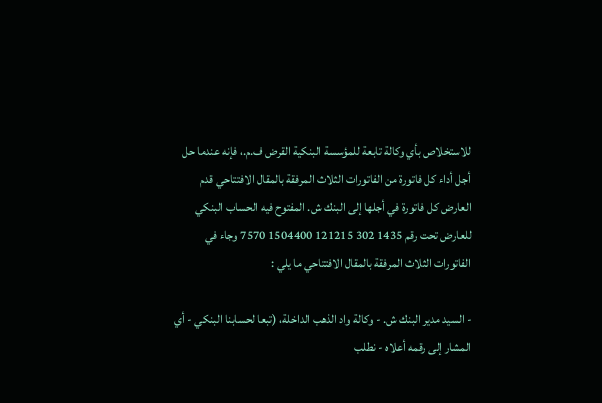للاستخلاص بأي وكالة تابعة للمؤسسة البنكية القرض ف.م.، فإنه عندما حل أجل أداء كل فاتورة من الفاتورات الثلاث المرفقة بالمقال الافتتاحي قدم العارض كل فاتورة في أجلها إلى البنك ش. المفتوح فيه الحساب البنكي للعارض تحت رقم 1435 302 121215 1504400 7570 وجاء في الفاتورات الثلاث المرفقة بالمقال الافتتاحي ما يلي :

- السيد مدير البنك ش. - وكالة واد الذهب الداخلة، (تبعا لحسابنا البنكي - أي المشار إلى رقمه أعلاه - نطلب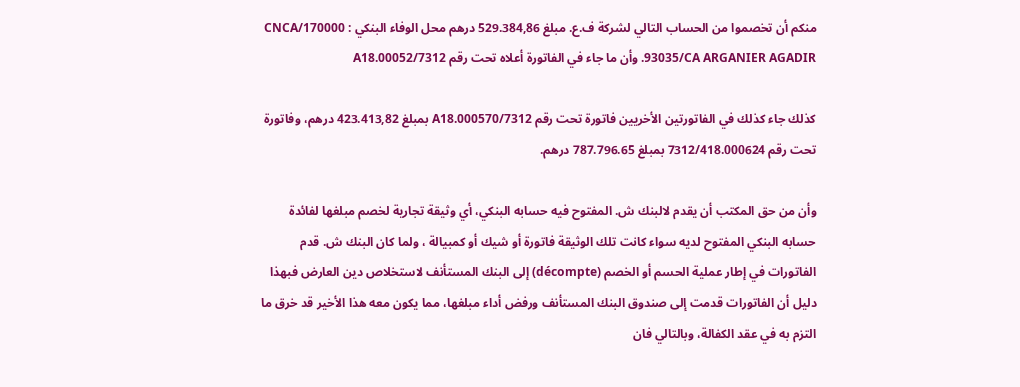منكم أن تخصموا من الحساب التالي لشركة ف.ع. مبلغ 529.384,86 درهم محل الوفاء البنكي : CNCA/170000 93035/CA ARGANIER AGADIR. وأن ما جاء في الفاتورة أعلاه تحت رقم A18.00052/7312

كذلك جاء كذلك في الفاتورتين الأخريين فاتورة تحت رقم A18.000570/7312 بمبلغ 423.413,82 درهم، وفاتورة تحت رقم 7312/418.000624 بمبلغ 787.796.65 درهم.

وأن من حق المكتب أن يقدم لالبنك ش. المفتوح فيه حسابه البنكي، أي وثيقة تجارية لخصم مبلغها لفائدة حسابه البنكي المفتوح لديه سواء كانت تلك الوثيقة فاتورة أو شيك أو كمبيالة ، ولما كان البنك ش. قدم الفاتورات في إطار عملية الحسم أو الخصم (décompte) إلى البنك المستأنف لاستخلاص دين العارض فبهذا دليل أن الفاتورات قدمت إلى صندوق البنك المستأنف ورفض أداء مبلغها، مما يكون معه هذا الأخير قد خرق ما التزم به في عقد الكفالة، وبالتالي فان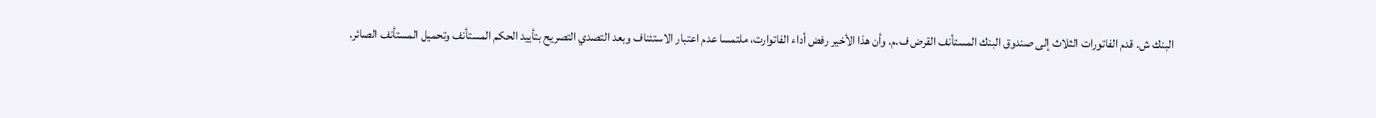البنك ش. قدم الفاتورات الثلاث إلى صندوق البنك المستأنف القرض ف.م. وأن هذا الأخير رفض أداء الفاتوارت، ملتمسا عدم اعتبار الاستئناف وبعد التصدي التصريح بتأييد الحكم المستأنف وتحميل المستأنف الصائر.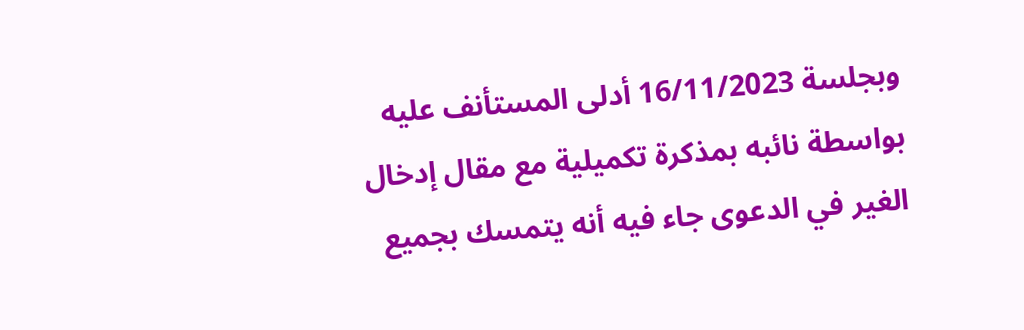وبجلسة 16/11/2023 أدلى المستأنف عليه بواسطة نائبه بمذكرة تكميلية مع مقال إدخال الغير في الدعوى جاء فيه أنه يتمسك بجميع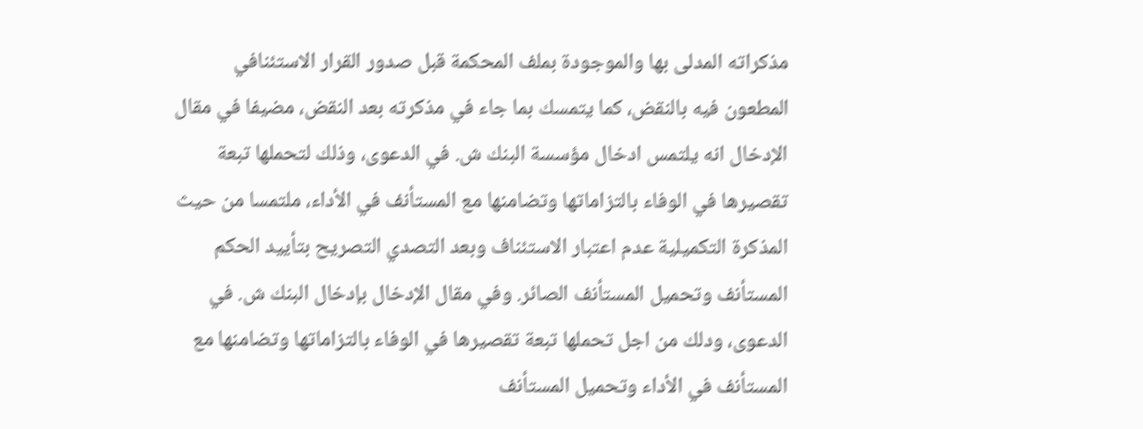مذكراته المدلى بها والموجودة بملف المحكمة قبل صدور القرار الاستئنافي المطعون فيه بالنقض، كما يتمسك بما جاء في مذكرته بعد النقض، مضيفا في مقال الإدخال انه يلتمس ادخال مؤسسة البنك ش. في الدعوى، وذلك لتحملها تبعة تقصيرها في الوفاء بالتزاماتها وتضامنها مع المستأنف في الأداء، ملتمسا من حيث المذكرة التكميلية عدم اعتبار الاستئناف وبعد التصدي التصريح بتأييد الحكم المستأنف وتحميل المستأنف الصائر. وفي مقال الإدخال بإدخال البنك ش. في الدعوى، ودلك من اجل تحملها تبعة تقصيرها في الوفاء بالتزاماتها وتضامنها مع المستأنف في الأداء وتحميل المستأنف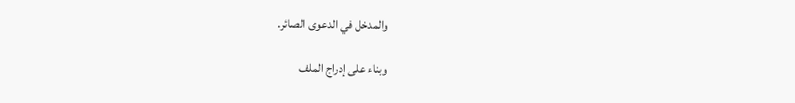والمدخل في الدعوى الصائر.

وبناء على إدراج الملف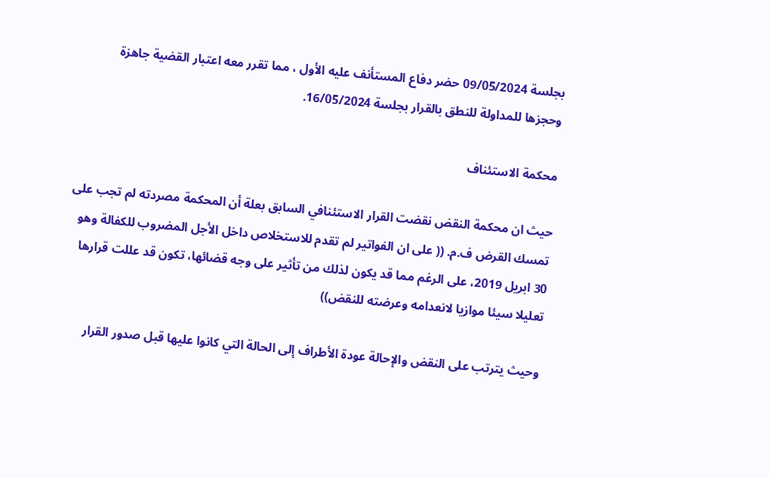بجلسة 09/05/2024 حضر دفاع المستأنف عليه الأول ، مما تقرر معه اعتبار القضية جاهزة وحجزها للمداولة للنطق بالقرار بجلسة 16/05/2024.

محكمة الاستئناف

حيث ان محكمة النقض نقضت القرار الاستئنافي السابق بعلة أن المحكمة مصردته لم تجب على تمسك القرض ف.م. (( على ان الفواتير لم تقدم للاستخلاص داخل الأجل المضروب للكفالة وهو 30 ابريل 2019، على الرغم مما قد يكون لذلك من تأثير على وجه قضائها، تكون قد عللت قرارها تعليلا سيئا موازيا لانعدامه وعرضته للنقض))

وحيث يترتب على النقض والإحالة عودة الأطراف إلى الحالة التي كانوا عليها قبل صدور القرار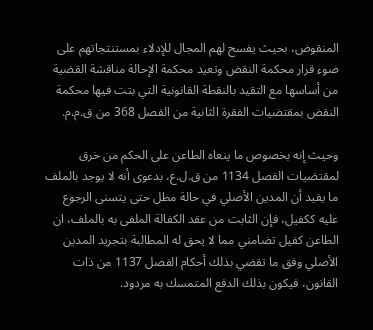المنقوض، بحيث يفسح لهم المجال للإدلاء بمستنتجاتهم على ضوء قرار محكمة النقض وتعيد محكمة الإحالة مناقشة القضية من أساسها مع التقيد بالنقطة القانونية التي بتت فيها محكمة النقض بمقتضيات الفقرة الثانية من الفصل 368 من ق.م.م.

وحيث إنه بخصوص ما ينعاه الطاعن على الحكم من خرق لمقتضيات الفصل 1134 من ق.ل.ع، بدعوى أنه لا يوجد بالملف ما يفيد أن المدين الأصلي في حالة مطل حتى يتسنى الرجوع عليه ككفيل، فإن الثابت من عقد الكفالة الملفى به بالملف، ان الطاعن كفيل تضامني مما لا يحق له المطالبة بتجريد المدين الأصلي وفق ما تقضي بذلك أحكام الفصل 1137 من ذات القانون، فيكون بذلك الدفع المتمسك به مردود.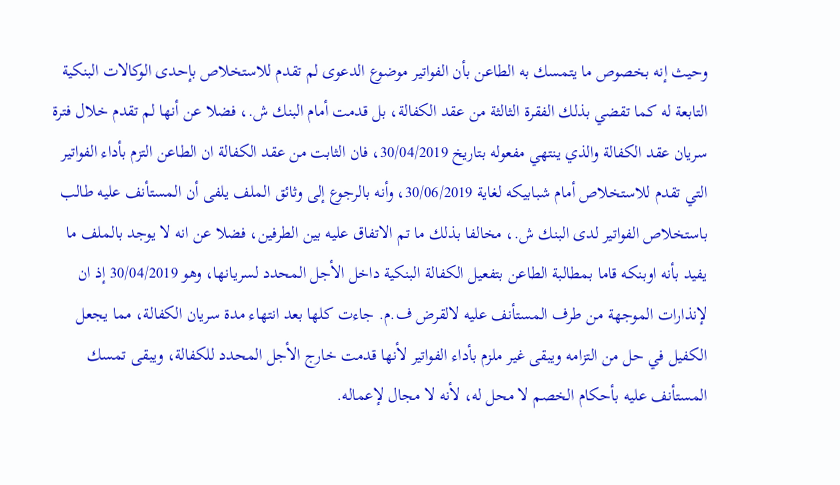وحيث إنه بخصوص ما يتمسك به الطاعن بأن الفواتير موضوع الدعوى لم تقدم للاستخلاص بإحدى الوكالات البنكية التابعة له كما تقضي بذلك الفقرة الثالثة من عقد الكفالة، بل قدمت أمام البنك ش.، فضلا عن أنها لم تقدم خلال فترة سريان عقد الكفالة والذي ينتهي مفعوله بتاريخ 30/04/2019، فان الثابت من عقد الكفالة ان الطاعن التزم بأداء الفواتير التي تقدم للاستخلاص أمام شبابيكه لغاية 30/06/2019، وأنه بالرجوع إلى وثائق الملف يلفى أن المستأنف عليه طالب باستخلاص الفواتير لدى البنك ش.، مخالفا بذلك ما تم الاتفاق عليه بين الطرفين، فضلا عن انه لا يوجد بالملف ما يفيد بأنه اوبنكه قاما بمطالبة الطاعن بتفعيل الكفالة البنكية داخل الأجل المحدد لسريانها، وهو 30/04/2019 إذ ان لإنذارات الموجهة من طرف المستأنف عليه لالقرض ف.م. جاءت كلها بعد انتهاء مدة سريان الكفالة، مما يجعل الكفيل في حل من التزامه ويبقى غير ملزم بأداء الفواتير لأنها قدمت خارج الأجل المحدد للكفالة، ويبقى تمسك المستأنف عليه بأحكام الخصم لا محل له، لأنه لا مجال لإعماله.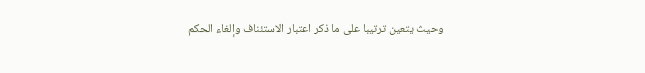وحيث يتعين ترتيبا على ما ذكر اعتبار الاستئناف وإلغاء الحكم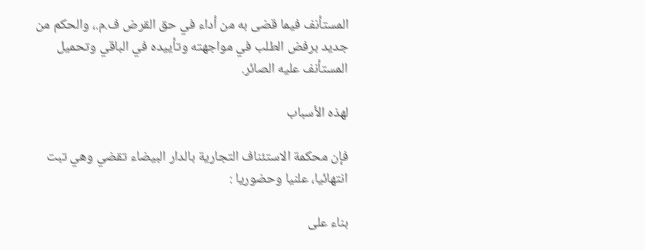المستأنف فيما قضى به من أداء في حق القرض ف.م.، والحكم من جديد برفض الطلب في مواجهته وتأييده في الباقي وتحميل المستأنف عليه الصائر.

لهذه الأسباب

فإن محكمة الاستئناف التجارية بالدار البيضاء تقضي وهي تبت انتهائيا، علنيا وحضوريا :

بناء على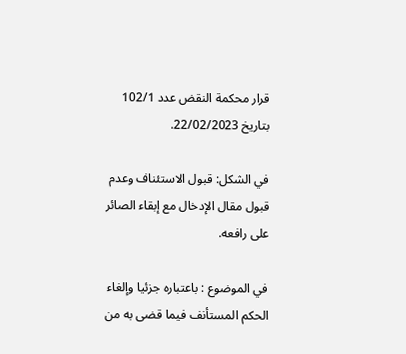قرار محكمة النقض عدد 102/1 بتاريخ 22/02/2023.

في الشكل: قبول الاستئناف وعدم قبول مقال الإدخال مع إبقاء الصائر على رافعه.

في الموضوع : باعتباره جزئيا وإلغاء الحكم المستأنف فيما قضى به من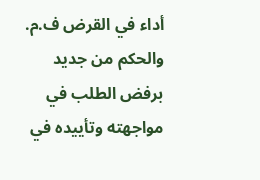أداء في القرض ف.م. والحكم من جديد برفض الطلب في مواجهته وتأييده في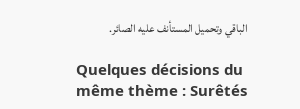الباقي وتحميل المستأنف عليه الصائر.

Quelques décisions du même thème : Surêtés